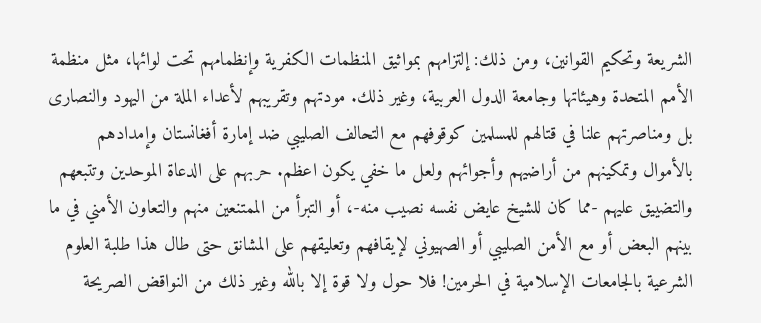الشريعة وتحكيم القوانين، ومن ذلك: إلتزامهم بمواثيق المنظمات الكفرية وإنظمامهم تحت لوائها، مثل منظمة الأمم المتحدة وهيئاتها وجامعة الدول العربية، وغير ذلك. مودتهم وتقريبهم لأعداء الملة من اليهود والنصارى بل ومناصرتهم علنا في قتالهم للمسلمين كوقوفهم مع التحالف الصليبي ضد إمارة أفغانستان وإمدادهم بالأموال وتمكينهم من أراضيهم وأجوائهم ولعل ما خفي يكون اعظم. حربهم على الدعاة الموحدين وتتبعهم والتضييق عليهم -مما كان للشيخ عايض نفسه نصيب منه-، أو التبرأ من الممتنعين منهم والتعاون الأمني في ما بينهم البعض أو مع الأمن الصليبي أو الصهيوني لإيقافهم وتعليقهم على المشانق حتى طال هذا طلبة العلوم الشرعية بالجامعات الإسلامية في الحرمين! فلا حول ولا قوة إلا بالله وغير ذلك من النواقض الصريحة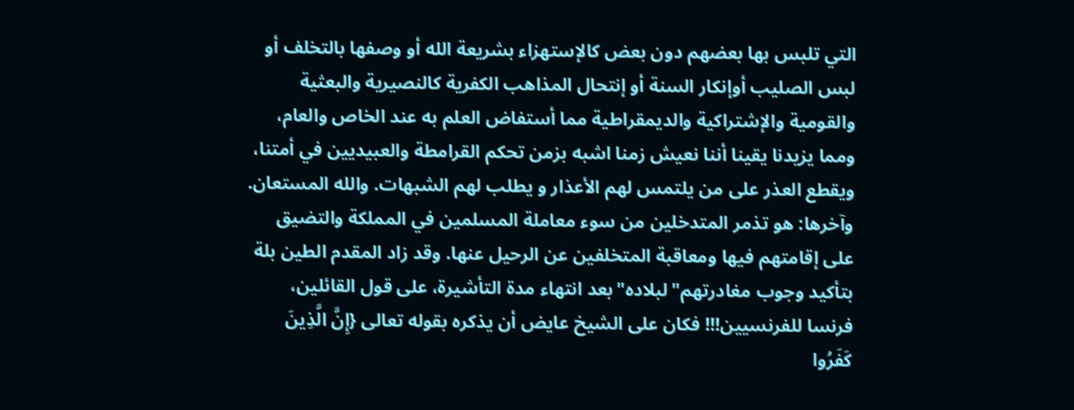التي تلبس بها بعضهم دون بعض كالإستهزاء بشريعة الله أو وصفها بالتخلف أو لبس الصليب أوإنكار السنة أو إنتحال المذاهب الكفرية كالنصيرية والبعثية والقومية والإشتراكية والديمقراطية مما أستفاض العلم به عند الخاص والعام، ومما يزيدنا يقينا أننا نعيش زمنا اشبه بزمن تحكم القرامطة والعبيديين في أمتنا، ويقطع العذر على من يلتمس لهم الأعذار و يطلب لهم الشبهات. والله المستعان. وآخرها: هو تذمر المتدخلين من سوء معاملة المسلمين في المملكة والتضيق على إقامتهم فيها ومعاقبة المتخلفين عن الرحيل عنها. وقد زاد المقدم الطين بلة بتأكيد وجوب مغادرتهم"لبلاده"بعد انتهاء مدة التأشيرة، على قول القائلين، فرنسا للفرنسيين!!! فكان على الشيخ عايض أن يذكره بقوله تعالى {إِنَّ الَّذِينَ كَفَرُوا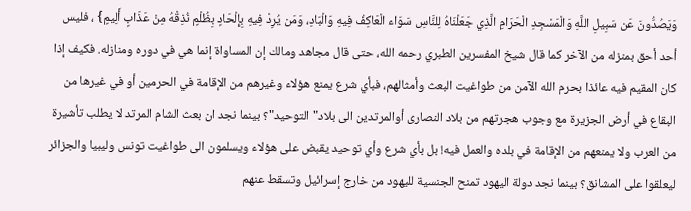وَيَصُدُّونَ عَن سَبِيلِ اللَّهِ وَالْمَسْجِدِ الْحَرَامِ الَّذِي جَعَلْنَاهُ لِلنَّاسِ سَوَاء الْعَاكِفُ فِيهِ وَالْبَادِ، وَمَن يُرِدْ فِيهِ بِإِلْحَادٍ بِظُلْمٍ نُذِقْهُ مِنْ عَذَابٍ أَلِيمٍ} ، فليس أحد أحق بمنزله من الآخر كما قال شيخ المفسرين الطبري رحمه الله، حتى قال مجاهد ومالك إن المساواة إنما هي في دوره ومنازله. فكيف إذا كان المقيم فيه عائذا بحرم الله الآمن من طواغيت البعث وأمثالهم، فبأي شرع يمنع هؤلاء وغيرهم من الإقامة في الحرمين أو في غيرها من البقاع في أرض الجزيرة مع وجوب هجرتهم من بلاد النصارى أوالمرتدين الى بلاد"التوحيد"؟ بينما نجد ان بعث الشام المرتد لا يطلب تأشيرة من العرب ولا يمنعهم من الإقامة في بلده والعمل فيه! بل بأي شرع وأي توحيد يقبض على هؤلاء ويسلمون الى طواغيت تونس وليبيا والجزائر ليعلقوا على المشانق؟ بينما نجد دولة اليهود تمنح الجنسية لليهود من خارج إسرائيل وتسقط عنهم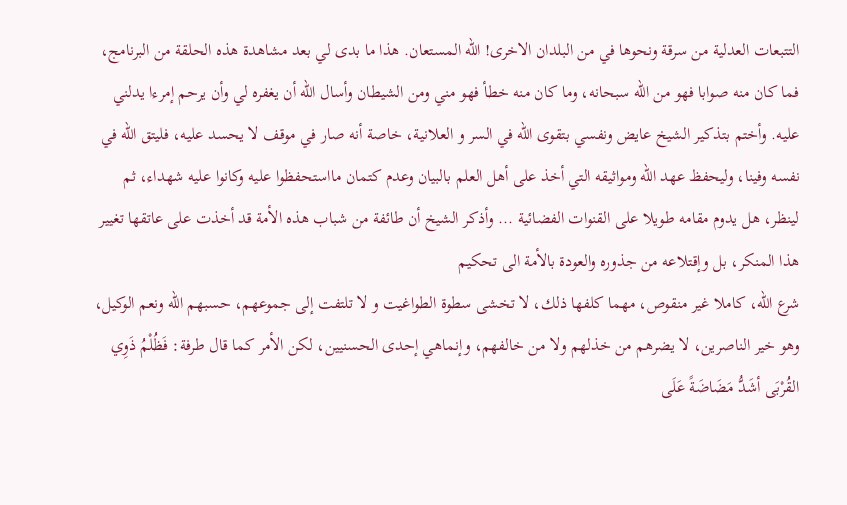التتبعات العدلية من سرقة ونحوها في من البلدان الاخرى! الله المستعان. هذا ما بدى لي بعد مشاهدة هذه الحلقة من البرنامج، فما كان منه صوابا فهو من الله سبحانه، وما كان منه خطأ فهو مني ومن الشيطان وأسال الله أن يغفره لي وأن يرحم إمرءا يدلني عليه. وأختم بتذكير الشيخ عايض ونفسي بتقوى الله في السر و العلانية، خاصة أنه صار في موقف لا يحسد عليه، فليتق الله في نفسه وفينا، وليحفظ عهد الله ومواثيقه التي أخذ على أهل العلم بالبيان وعدم كتمان مااستحفظوا عليه وكانوا عليه شهداء، ثم لينظر، هل يدوم مقامه طويلا على القنوات الفضائية ... وأذكر الشيخ أن طائفة من شباب هذه الأمة قد أخذت على عاتقها تغيير هذا المنكر، بل وإقتلاعه من جذوره والعودة بالأمة الى تحكيم
شرع الله، كاملا غير منقوص، مهما كلفها ذلك، لا تخشى سطوة الطواغيت و لا تلتفت إلى جموعهم، حسبهم الله ونعم الوكيل، وهو خير الناصرين، لا يضرهم من خذلهم ولا من خالفهم، وإنماهي إحدى الحسنيين، لكن الأمر كما قال طرفة: فَظُلْمُ ذَوِي القُرْبَى أشَدُّ مَضَاضَةً عَلَى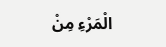الْمَرْءِ مِنْ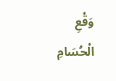وَقْعِ الْحُسَامِ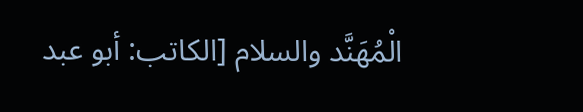الْمُهَنَّد والسلام [الكاتب: أبو عبد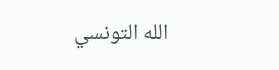الله التونسي